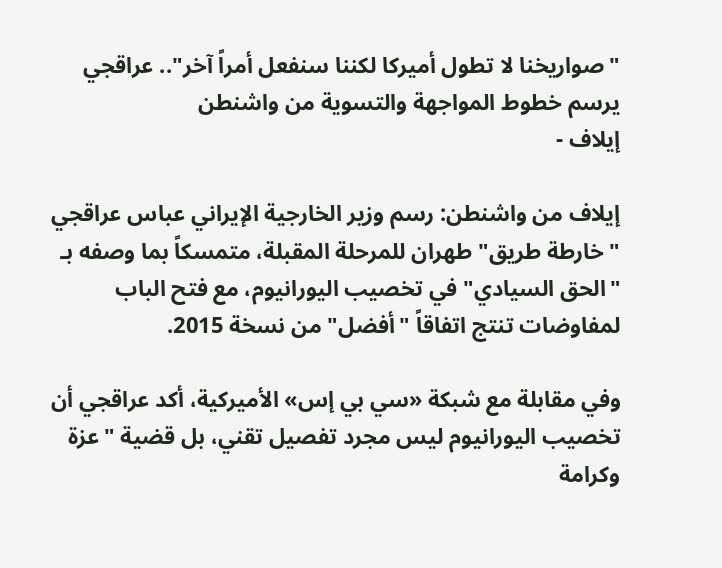"صواريخنا لا تطول أميركا لكننا سنفعل أمراً آخر".. عراقجي يرسم خطوط المواجهة والتسوية من واشنطن
إيلاف -

إيلاف من واشنطن: رسم وزير الخارجية الإيراني عباس عراقجي "خارطة طريق" طهران للمرحلة المقبلة، متمسكاً بما وصفه بـ "الحق السيادي" في تخصيب اليورانيوم، مع فتح الباب لمفاوضات تنتج اتفاقاً "أفضل" من نسخة 2015.

وفي مقابلة مع شبكة «سي بي إس» الأميركية، أكد عراقجي أن تخصيب اليورانيوم ليس مجرد تفصيل تقني، بل قضية "عزة وكرامة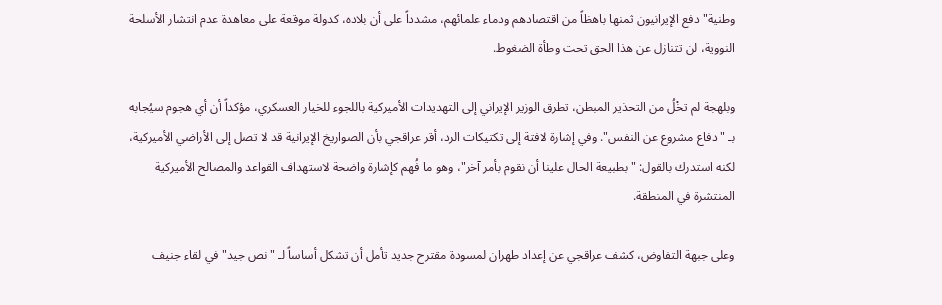وطنية" دفع الإيرانيون ثمنها باهظاً من اقتصادهم ودماء علمائهم، مشدداً على أن بلاده، كدولة موقعة على معاهدة عدم انتشار الأسلحة النووية، لن تتنازل عن هذا الحق تحت وطأة الضغوط.

وبلهجة لم تخْلُ من التحذير المبطن، تطرق الوزير الإيراني إلى التهديدات الأميركية باللجوء للخيار العسكري، مؤكداً أن أي هجوم سيُجابه بـ "دفاع مشروع عن النفس". وفي إشارة لافتة إلى تكتيكات الرد، أقر عراقجي بأن الصواريخ الإيرانية قد لا تصل إلى الأراضي الأميركية، لكنه استدرك بالقول: "بطبيعة الحال علينا أن نقوم بأمر آخر"، وهو ما فُهم كإشارة واضحة لاستهداف القواعد والمصالح الأميركية المنتشرة في المنطقة.

وعلى جبهة التفاوض، كشف عراقجي عن إعداد طهران لمسودة مقترح جديد تأمل أن تشكل أساساً لـ "نص جيد" في لقاء جنيف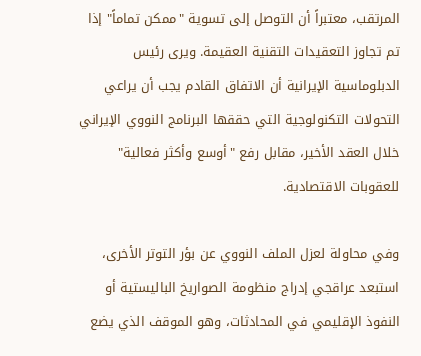المرتقب، معتبراً أن التوصل إلى تسوية "ممكن تماماً" إذا تم تجاوز التعقيدات التقنية العقيمة. ويرى رئيس الدبلوماسية الإيرانية أن الاتفاق القادم يجب أن يراعي التحولات التكنولوجية التي حققها البرنامج النووي الإيراني خلال العقد الأخير، مقابل رفع "أوسع وأكثر فعالية" للعقوبات الاقتصادية.

وفي محاولة لعزل الملف النووي عن بؤر التوتر الأخرى، استبعد عراقجي إدراج منظومة الصواريخ الباليستية أو النفوذ الإقليمي في المحادثات، وهو الموقف الذي يضع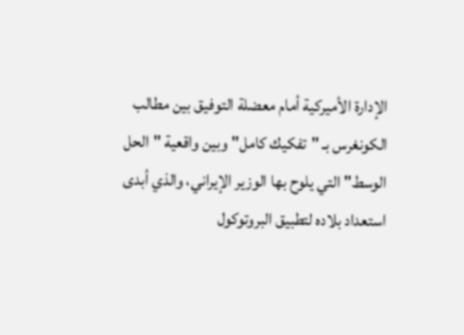الإدارة الأميركية أمام معضلة التوفيق بين مطالب الكونغرس بـ "تفكيك كامل" وبين واقعية "الحل الوسط" التي يلوح بها الوزير الإيراني، والذي أبدى استعداد بلاده لتطبيق البروتوكول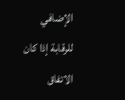الإضافي للرقابة إذا كان الاتفاق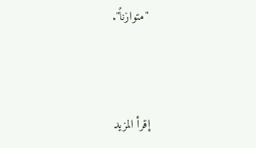"متوازناً".



إقرأ المزيد